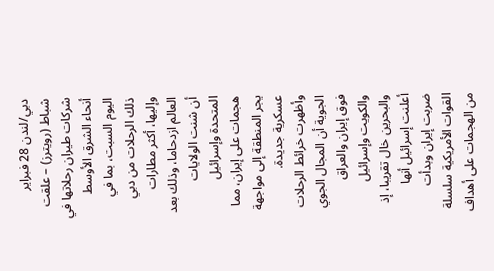دبي/لندن 28 فبراير شباط (رويترز) – علقت شركات طيران رحلاتها في أنحاء الشرق الأوسط اليوم السبت، بما في ذلك الرحلات من دبي وإليها، أكثر مطارات العالم ازدحاما، وذلك بعد أن شنت الولايات المتحدة وإسرائيل هجمات على إيران، مما يجر المنطقة إلى مواجهة عسكرية جديدة.
وأظهرت خرائط الرحلات الجوية أن المجال الجوي فوق إيران والعراق والكويت وإسرائيل والبحرين خال تقريبا، إذ أعلنت إسرائيل أنها ضربت إيران وبدأت القوات الأمريكية سلسلة من الهجمات على أهداف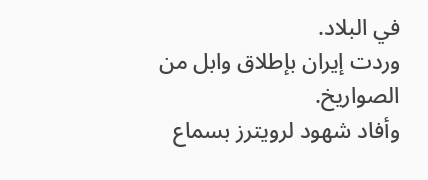في البلاد.
وردت إيران بإطلاق وابل من الصواريخ.
وأفاد شهود لرويترز بسماع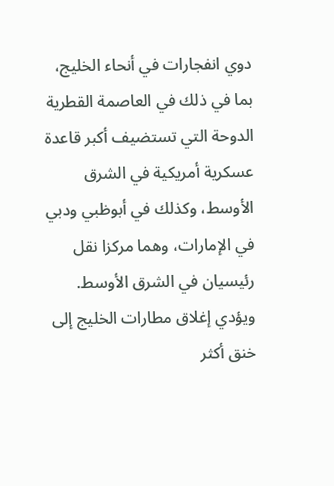دوي انفجارات في أنحاء الخليج، بما في ذلك في العاصمة القطرية الدوحة التي تستضيف أكبر قاعدة عسكرية أمريكية في الشرق الأوسط، وكذلك في أبوظبي ودبي في الإمارات، وهما مركزا نقل رئيسيان في الشرق الأوسط.
ويؤدي إغلاق مطارات الخليج إلى خنق أكثر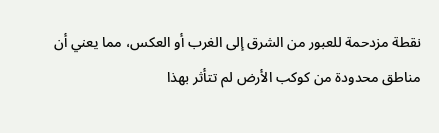نقطة مزدحمة للعبور من الشرق إلى الغرب أو العكس، مما يعني أن مناطق محدودة من كوكب الأرض لم تتأثر بهذا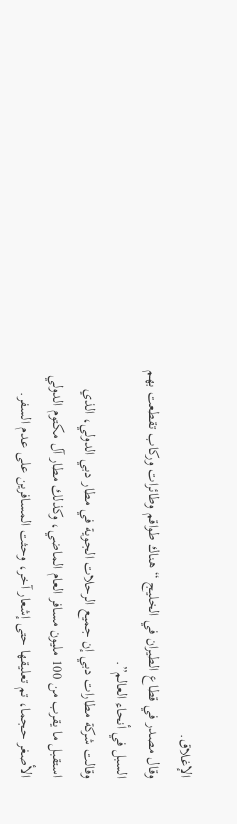الإغلاق.
وقال مصدر في قطاع الطيران في الخليج “هناك طواقم وطائرات وركاب تقطعت بهم السبل في أنحاء العالم”.
وقالت شركة مطارات دبي إن جميع الرحلات الجوية في مطار دبي الدولي، الذي استقبل ما يقرب من 100 مليون مسافر العام الماضي، وكذلك مطار آل مكتوم الدولي الأصغر حجما، تم تعليقها حتى إشعار آخر، وحثت المسافرين على عدم السفر.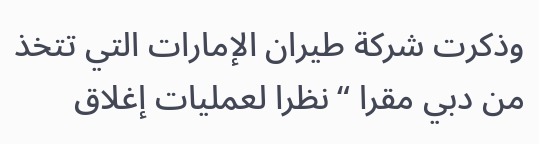وذكرت شركة طيران الإمارات التي تتخذ من دبي مقرا “نظرا لعمليات إغلاق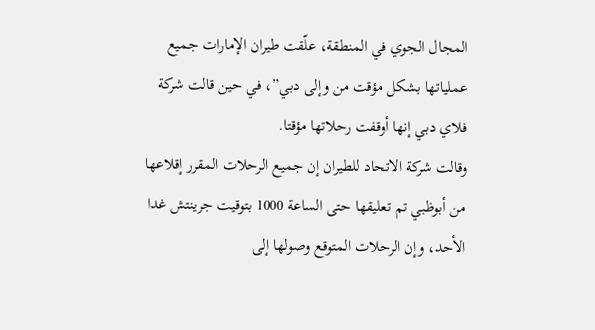المجال الجوي في المنطقة، علّقت طيران الإمارات جميع عملياتها بشكل مؤقت من وإلى دبي”، في حين قالت شركة فلاي دبي إنها أوقفت رحلاتها مؤقتا.
وقالت شركة الاتحاد للطيران إن جميع الرحلات المقرر إقلاعها من أبوظبي تم تعليقها حتى الساعة 1000 بتوقيت جرينتش غدا الأحد، وإن الرحلات المتوقع وصولها إلى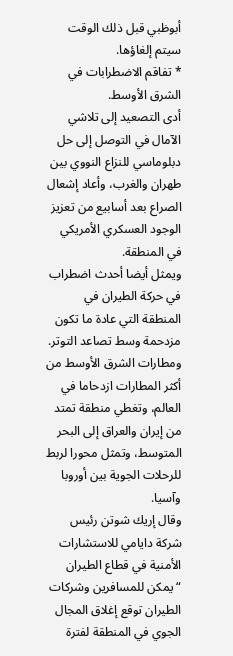أبوظبي قبل ذلك الوقت سيتم إلغاؤها.
* تفاقم الاضطرابات في الشرق الأوسط.
أدى التصعيد إلى تلاشي الآمال في التوصل إلى حل دبلوماسي للنزاع النووي بين طهران والغرب، وأعاد إشعال الصراع بعد أسابيع من تعزيز الوجود العسكري الأمريكي في المنطقة.
ويمثل أيضا أحدث اضطراب في حركة الطيران في المنطقة التي عادة ما تكون مزدحمة وسط تصاعد التوتر.
ومطارات الشرق الأوسط من أكثر المطارات ازدحاما في العالم، وتغطي منطقة تمتد من إيران والعراق إلى البحر المتوسط، وتمثل محورا لربط للرحلات الجوية بين أوروبا وآسيا.
وقال إريك شوتن رئيس شركة دايامي للاستشارات الأمنية في قطاع الطيران “يمكن للمسافرين وشركات الطيران توقع إغلاق المجال الجوي في المنطقة لفترة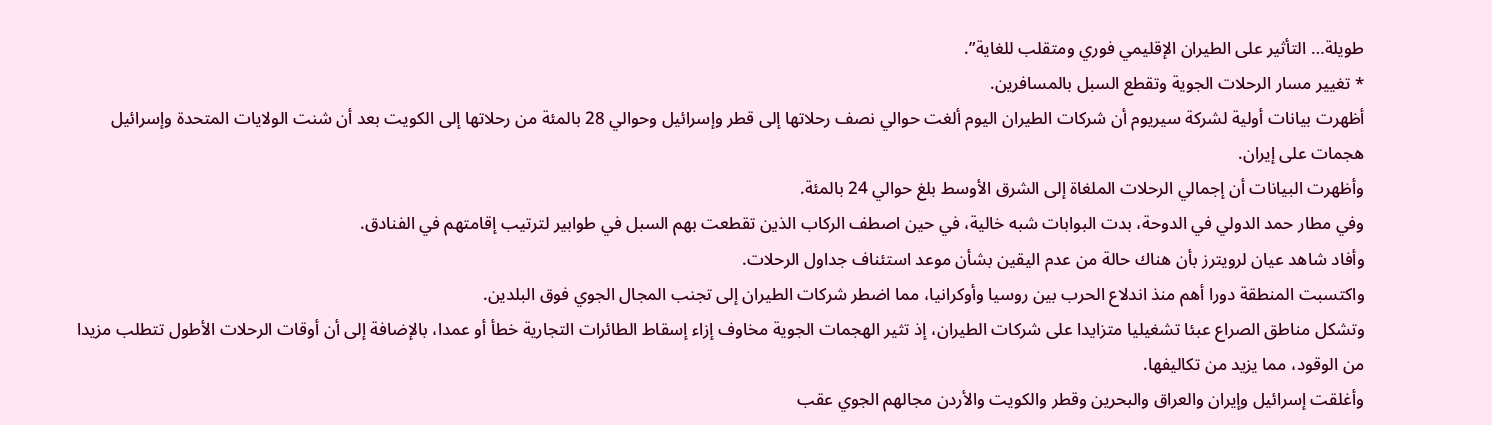طويلة… التأثير على الطيران الإقليمي فوري ومتقلب للغاية”.
* تغيير مسار الرحلات الجوية وتقطع السبل بالمسافرين.
أظهرت بيانات أولية لشركة سيريوم أن شركات الطيران اليوم ألغت حوالي نصف رحلاتها إلى قطر وإسرائيل وحوالي 28 بالمئة من رحلاتها إلى الكويت بعد أن شنت الولايات المتحدة وإسرائيل هجمات على إيران.
وأظهرت البيانات أن إجمالي الرحلات الملغاة إلى الشرق الأوسط بلغ حوالي 24 بالمئة.
وفي مطار حمد الدولي في الدوحة، بدت البوابات شبه خالية، في حين اصطف الركاب الذين تقطعت بهم السبل في طوابير لترتيب إقامتهم في الفنادق.
وأفاد شاهد عيان لرويترز بأن هناك حالة من عدم اليقين بشأن موعد استئناف جداول الرحلات.
واكتسبت المنطقة دورا أهم منذ اندلاع الحرب بين روسيا وأوكرانيا، مما اضطر شركات الطيران إلى تجنب المجال الجوي فوق البلدين.
وتشكل مناطق الصراع عبئا تشغيليا متزايدا على شركات الطيران، إذ تثير الهجمات الجوية مخاوف إزاء إسقاط الطائرات التجارية خطأ أو عمدا، بالإضافة إلى أن أوقات الرحلات الأطول تتطلب مزيدا من الوقود، مما يزيد من تكاليفها.
وأغلقت إسرائيل وإيران والعراق والبحرين وقطر والكويت والأردن مجالهم الجوي عقب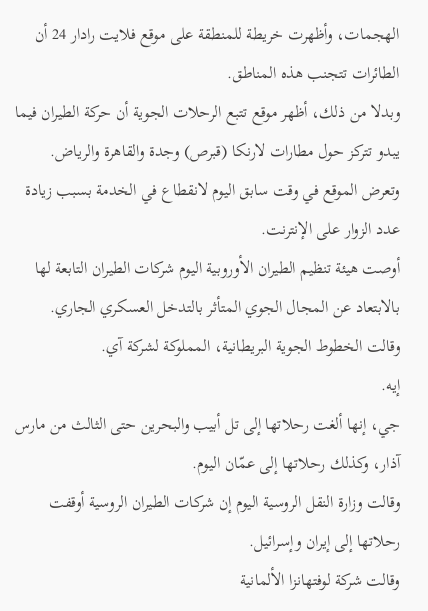الهجمات، وأظهرت خريطة للمنطقة على موقع فلايت رادار 24 أن الطائرات تتجنب هذه المناطق.
وبدلا من ذلك، أظهر موقع تتبع الرحلات الجوية أن حركة الطيران فيما يبدو تتركز حول مطارات لارنكا (قبرص) وجدة والقاهرة والرياض.
وتعرض الموقع في وقت سابق اليوم لانقطاع في الخدمة بسبب زيادة عدد الزوار على الإنترنت.
أوصت هيئة تنظيم الطيران الأوروبية اليوم شركات الطيران التابعة لها بالابتعاد عن المجال الجوي المتأثر بالتدخل العسكري الجاري.
وقالت الخطوط الجوية البريطانية، المملوكة لشركة آي.
إيه.
جي، إنها ألغت رحلاتها إلى تل أبيب والبحرين حتى الثالث من مارس آذار، وكذلك رحلاتها إلى عمّان اليوم.
وقالت وزارة النقل الروسية اليوم إن شركات الطيران الروسية أوقفت رحلاتها إلى إيران وإسرائيل.
وقالت شركة لوفتهانزا الألمانية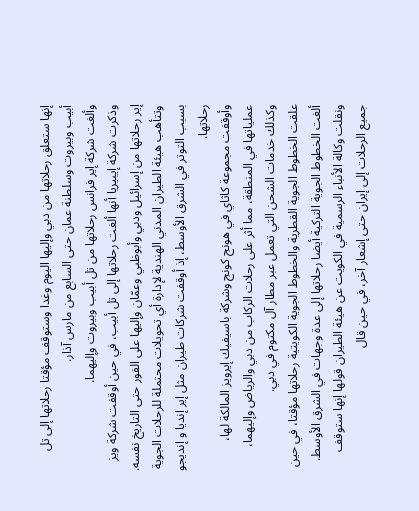إنها ستعلق رحلاتها من دبي وإليها اليوم وغدا وستوقف مؤقتا رحلاتها إلى تل أبيب وبيروت وسلطنة عمان حتى السابع من مارس آذار.
وألغت شركة إير فرانس رحلاتها من تل أبيب وبيروت وإليهما.
وذكرت شركة إيبيريا أنها ألغت رحلاتها إلى تل أبيب، في حين أوقفت شركة ويز إير رحلاتها من إسرائيل ودبي وأبوظبي وعمّان وإليها على الفور حتى التاريخ نفسه.
وتتأهب هيئة الطيران المدني الهندية لإدارة أي تحويلات محتملة للرحلات الجوية بسبب التوتر في الشرق الأوسط، إذ أوقفت شركات طيران مثل إير إنديا و إنديجو رحلاتها.
وأوقفت مجموعة كاثاي في هونج كونج وشركة باسيفيك إيرويز المالكة لها، عملياتها في المنطقة، مما أثر على رحلات الركاب من دبي والرياض وإليهما، وكذلك خدمات الشحن التي تعمل عبر مطار آل مكتوم في دبي.
علقت الخطوط الجوية القطرية والخطوط الجوية الكويتية رحلاتها مؤقتا، في حين ألغت الخطوط الجوية التركية أيضا رحلاتها إلى عدة وجهات في الشرق الأوسط.
ونقلت وكالة الأنباء الرسمية في الكويت عن هيئة الطيران قولها إنها ستوقف جميع الرحلات إلى إيران حتى إشعار آخر، في حين قال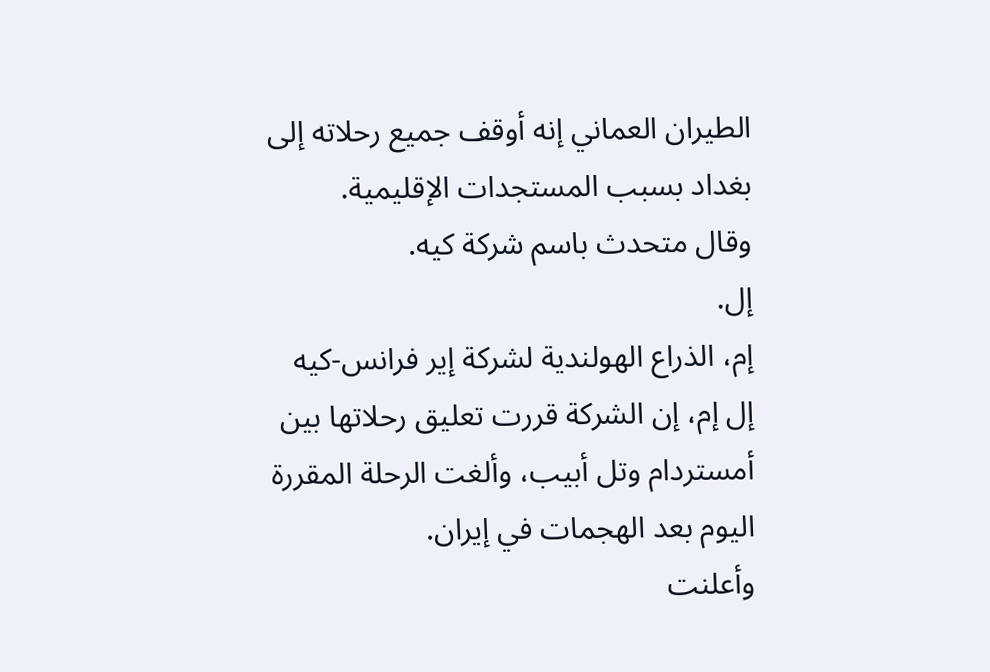الطيران العماني إنه أوقف جميع رحلاته إلى بغداد بسبب المستجدات الإقليمية.
وقال متحدث باسم شركة كيه.
إل.
إم، الذراع الهولندية لشركة إير فرانس-كيه إل إم، إن الشركة قررت تعليق رحلاتها بين أمستردام وتل أبيب، وألغت الرحلة المقررة اليوم بعد الهجمات في إيران.
وأعلنت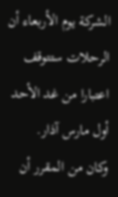الشركة يوم الأربعاء أن الرحلات ستتوقف اعتبارا من غد الأحد أول مارس آذار.
وكان من المقرر أن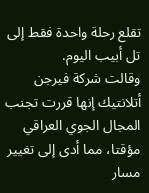تقلع رحلة واحدة فقط إلى تل أبيب اليوم.
وقالت شركة فيرجن أتلانتيك إنها قررت تجنب المجال الجوي العراقي مؤقتا، مما أدى إلى تغيير مسار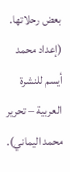بعض رحلاتها.
(إعداد محمد أيسم للنشرة العربية – تحرير محمد اليماني).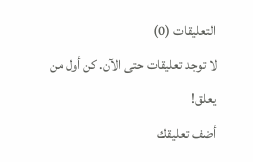التعليقات (0)
لا توجد تعليقات حتى الآن. كن أول من يعلق!
أضف تعليقك